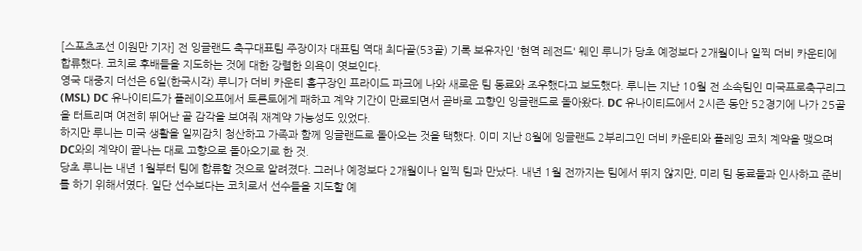[스포츠조선 이원만 기자] 전 잉글랜드 축구대표팀 주장이자 대표팀 역대 최다골(53골) 기록 보유자인 '현역 레전드' 웨인 루니가 당초 예정보다 2개월이나 일찍 더비 카운티에 합류했다. 코치로 후배들을 지도하는 것에 대한 강렬한 의욕이 엿보인다.
영국 대중지 더선은 6일(한국시각) 루니가 더비 카운티 홈구장인 프라이드 파크에 나와 새로운 팀 동료와 조우했다고 보도했다. 루니는 지난 10월 전 소속팀인 미국프로축구리그(MSL) DC 유나이티드가 플레이오프에서 토론토에게 패하고 계약 기간이 만료되면서 곧바로 고향인 잉글랜드로 돌아왔다. DC 유나이티드에서 2시즌 동안 52경기에 나가 25골을 터트리며 여전히 뛰어난 골 감각을 보여줘 재계약 가능성도 있었다.
하지만 루니는 미국 생활을 일찌감치 청산하고 가족과 함께 잉글랜드로 돌아오는 것을 택했다. 이미 지난 8월에 잉글랜드 2부리그인 더비 카운티와 플레잉 코치 계약을 맺으며 DC와의 계약이 끝나는 대로 고향으로 돌아오기로 한 것.
당초 루니는 내년 1월부터 팀에 합류할 것으로 알려졌다. 그러나 예정보다 2개월이나 일찍 팀과 만났다. 내년 1월 전까지는 팀에서 뛰지 않지만, 미리 팀 동료들과 인사하고 준비를 하기 위해서였다. 일단 선수보다는 코치로서 선수들을 지도할 예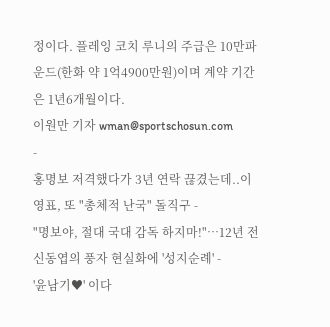정이다. 플레잉 코치 루니의 주급은 10만파운드(한화 약 1억4900만원)이며 계약 기간은 1년6개월이다.
이원만 기자 wman@sportschosun.com
-
홍명보 저격했다가 3년 연락 끊겼는데..이영표, 또 "총체적 난국" 돌직구 -
"명보야, 절대 국대 감독 하지마!"…12년 전 신동엽의 풍자 현실화에 '성지순례' -
'윤남기♥' 이다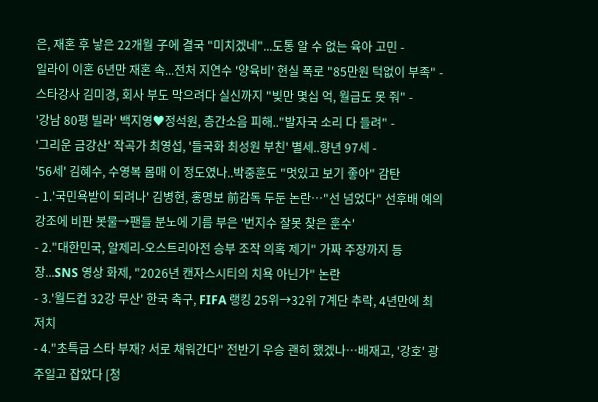은, 재혼 후 낳은 22개월 子에 결국 "미치겠네"...도통 알 수 없는 육아 고민 -
일라이 이혼 6년만 재혼 속...전처 지연수 '양육비' 현실 폭로 "85만원 턱없이 부족" -
스타강사 김미경, 회사 부도 막으려다 실신까지 "빚만 몇십 억, 월급도 못 줘" -
'강남 80평 빌라' 백지영♥정석원, 층간소음 피해.."발자국 소리 다 들려" -
'그리운 금강산' 작곡가 최영섭, '들국화 최성원 부친' 별세..향년 97세 -
'56세' 김혜수, 수영복 몸매 이 정도였나..박중훈도 "멋있고 보기 좋아" 감탄
- 1.'국민욕받이 되려나' 김병현, 홍명보 前감독 두둔 논란…"선 넘었다" 선후배 예의 강조에 비판 봇물→팬들 분노에 기름 부은 '번지수 잘못 찾은 훈수'
- 2."대한민국, 알제리-오스트리아전 승부 조작 의혹 제기" 가짜 주장까지 등장...SNS 영상 화제, "2026년 캔자스시티의 치욕 아닌가" 논란
- 3.'월드컵 32강 무산' 한국 축구, FIFA 랭킹 25위→32위 7계단 추락, 4년만에 최저치
- 4."초특급 스타 부재? 서로 채워간다" 전반기 우승 괜히 했겠나…배재고, '강호' 광주일고 잡았다 [청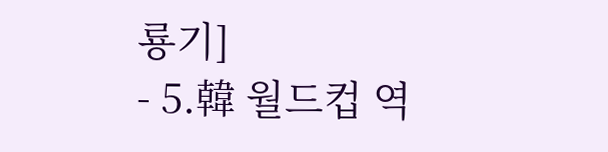룡기]
- 5.韓 월드컵 역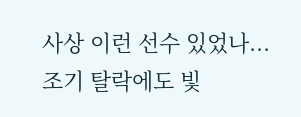사상 이런 선수 있었나...조기 탈락에도 빛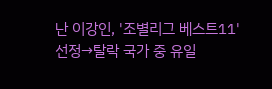난 이강인, '조별리그 베스트11' 선정→탈락 국가 중 유일